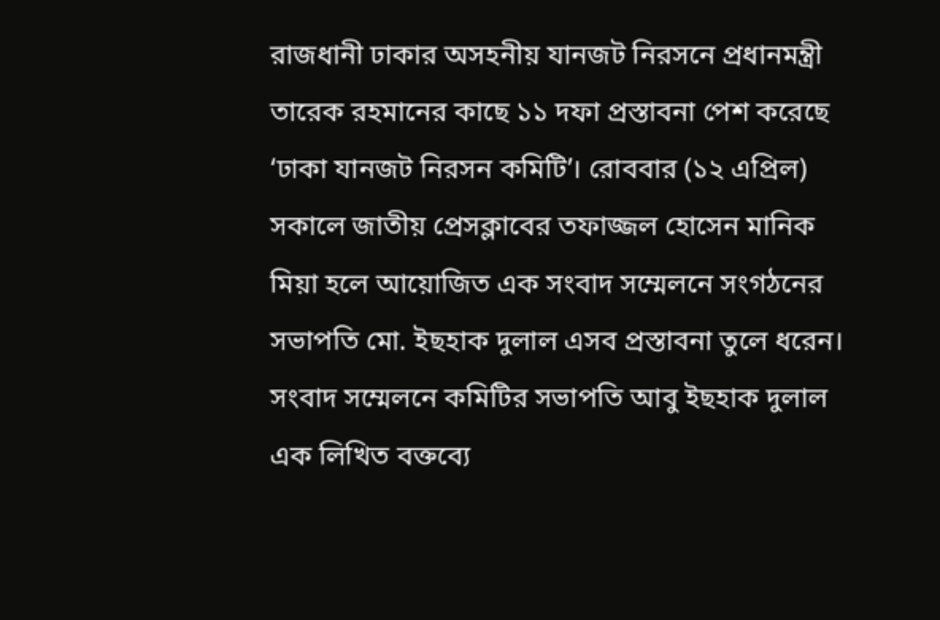রাজধানী ঢাকার অসহনীয় যানজট নিরসনে প্রধানমন্ত্রী তারেক রহমানের কাছে ১১ দফা প্রস্তাবনা পেশ করেছে ‘ঢাকা যানজট নিরসন কমিটি’। রোববার (১২ এপ্রিল) সকালে জাতীয় প্রেসক্লাবের তফাজ্জল হোসেন মানিক মিয়া হলে আয়োজিত এক সংবাদ সম্মেলনে সংগঠনের সভাপতি মো. ইছহাক দুলাল এসব প্রস্তাবনা তুলে ধরেন।
সংবাদ সম্মেলনে কমিটির সভাপতি আবু ইছহাক দুলাল এক লিখিত বক্তব্যে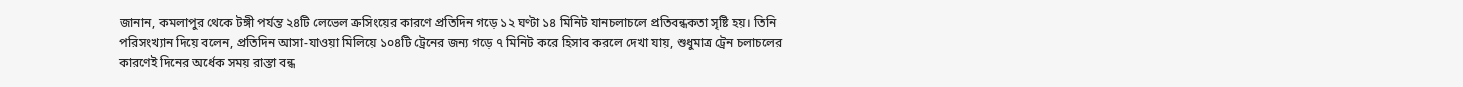জানান, কমলাপুর থেকে টঙ্গী পর্যন্ত ২৪টি লেভেল ক্রসিংয়ের কারণে প্রতিদিন গড়ে ১২ ঘণ্টা ১৪ মিনিট যানচলাচলে প্রতিবন্ধকতা সৃষ্টি হয়। তিনি পরিসংখ্যান দিয়ে বলেন, প্রতিদিন আসা-যাওয়া মিলিয়ে ১০৪টি ট্রেনের জন্য গড়ে ৭ মিনিট করে হিসাব করলে দেখা যায়, শুধুমাত্র ট্রেন চলাচলের কারণেই দিনের অর্ধেক সময় রাস্তা বন্ধ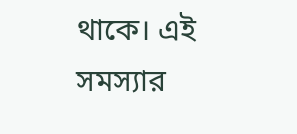থাকে। এই সমস্যার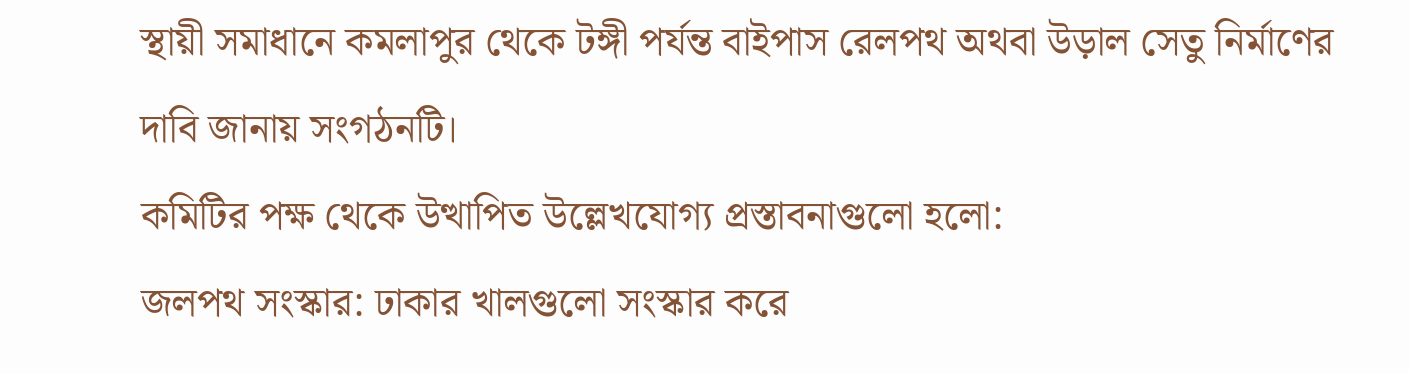স্থায়ী সমাধানে কমলাপুর থেকে টঙ্গী পর্যন্ত বাইপাস রেলপথ অথবা উড়াল সেতু নির্মাণের দাবি জানায় সংগঠনটি।
কমিটির পক্ষ থেকে উত্থাপিত উল্লেখযোগ্য প্রস্তাবনাগুলো হলো:
জলপথ সংস্কার: ঢাকার খালগুলো সংস্কার করে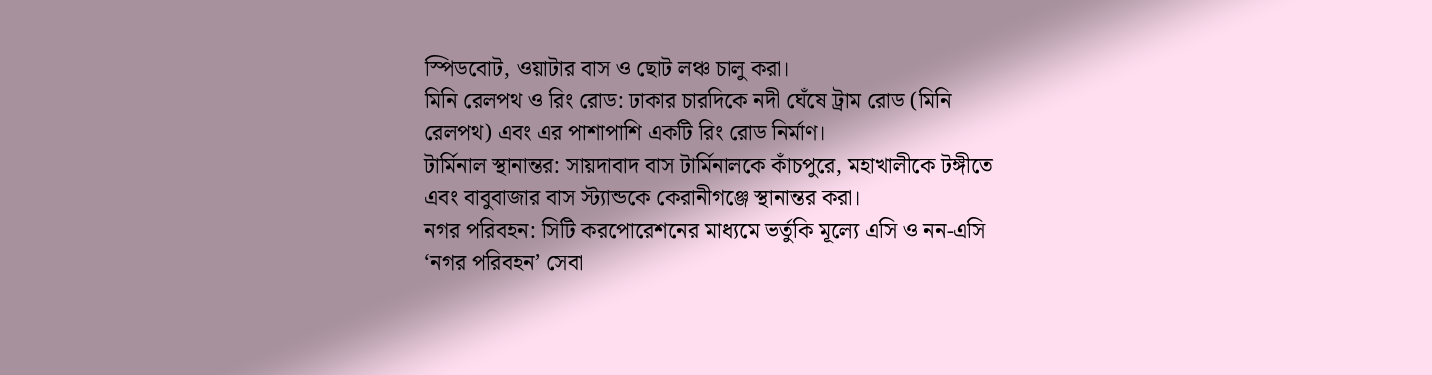স্পিডবোট, ওয়াটার বাস ও ছোট লঞ্চ চালু করা।
মিনি রেলপথ ও রিং রোড: ঢাকার চারদিকে নদী ঘেঁষে ট্রাম রোড (মিনি রেলপথ) এবং এর পাশাপাশি একটি রিং রোড নির্মাণ।
টার্মিনাল স্থানান্তর: সায়দাবাদ বাস টার্মিনালকে কাঁচপুরে, মহাখালীকে টঙ্গীতে এবং বাবুবাজার বাস স্ট্যান্ডকে কেরানীগঞ্জে স্থানান্তর করা।
নগর পরিবহন: সিটি করপোরেশনের মাধ্যমে ভর্তুকি মূল্যে এসি ও নন-এসি ‘নগর পরিবহন’ সেবা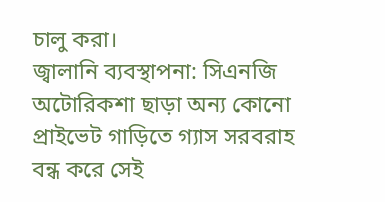চালু করা।
জ্বালানি ব্যবস্থাপনা: সিএনজি অটোরিকশা ছাড়া অন্য কোনো প্রাইভেট গাড়িতে গ্যাস সরবরাহ বন্ধ করে সেই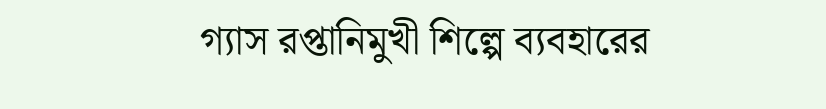গ্যাস রপ্তানিমুখী শিল্পে ব্যবহারের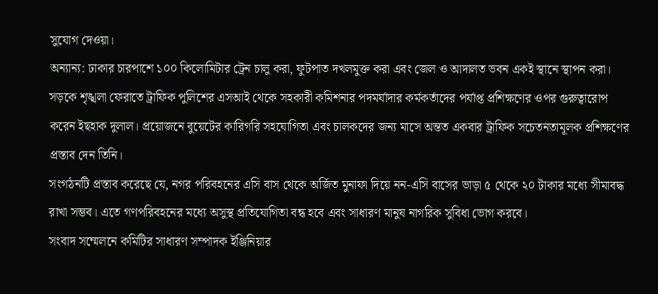সুযোগ দেওয়া।
অন্যান্য: ঢাকার চারপাশে ১০০ কিলোমিটার ট্রেন চালু করা, ফুটপাত দখলমুক্ত করা এবং জেল ও আদালত ভবন একই স্থানে স্থাপন করা।
সড়কে শৃঙ্খলা ফেরাতে ট্রাফিক পুলিশের এসআই থেকে সহকারী কমিশনার পদমর্যাদার কর্মকর্তাদের পর্যাপ্ত প্রশিক্ষণের ওপর গুরুত্বারোপ করেন ইছহাক দুলাল। প্রয়োজনে বুয়েটের কারিগরি সহযোগিতা এবং চালকদের জন্য মাসে অন্তত একবার ট্রাফিক সচেতনতামূলক প্রশিক্ষণের প্রস্তাব দেন তিনি।
সংগঠনটি প্রস্তাব করেছে যে, নগর পরিবহনের এসি বাস থেকে অর্জিত মুনাফা দিয়ে নন-এসি বাসের ভাড়া ৫ থেকে ২০ টাকার মধ্যে সীমাবদ্ধ রাখা সম্ভব। এতে গণপরিবহনের মধ্যে অসুস্থ প্রতিযোগিতা বন্ধ হবে এবং সাধারণ মানুষ নাগরিক সুবিধা ভোগ করবে।
সংবাদ সম্মেলনে কমিটির সাধারণ সম্পাদক ইঞ্জিনিয়ার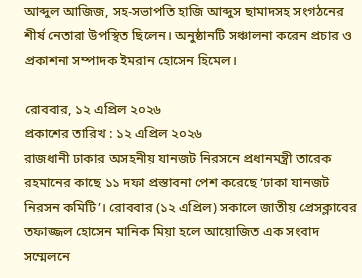আব্দুল আজিজ, সহ-সভাপতি হাজি আব্দুস ছামাদসহ সংগঠনের শীর্ষ নেতারা উপস্থিত ছিলেন। অনুষ্ঠানটি সঞ্চালনা করেন প্রচার ও প্রকাশনা সম্পাদক ইমরান হোসেন হিমেল।

রোববার, ১২ এপ্রিল ২০২৬
প্রকাশের তারিখ : ১২ এপ্রিল ২০২৬
রাজধানী ঢাকার অসহনীয় যানজট নিরসনে প্রধানমন্ত্রী তারেক রহমানের কাছে ১১ দফা প্রস্তাবনা পেশ করেছে ‘ঢাকা যানজট নিরসন কমিটি’। রোববার (১২ এপ্রিল) সকালে জাতীয় প্রেসক্লাবের তফাজ্জল হোসেন মানিক মিয়া হলে আয়োজিত এক সংবাদ সম্মেলনে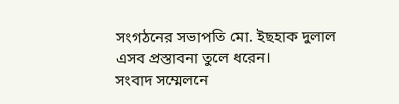সংগঠনের সভাপতি মো. ইছহাক দুলাল এসব প্রস্তাবনা তুলে ধরেন।
সংবাদ সম্মেলনে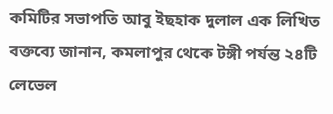কমিটির সভাপতি আবু ইছহাক দুলাল এক লিখিত বক্তব্যে জানান, কমলাপুর থেকে টঙ্গী পর্যন্ত ২৪টি লেভেল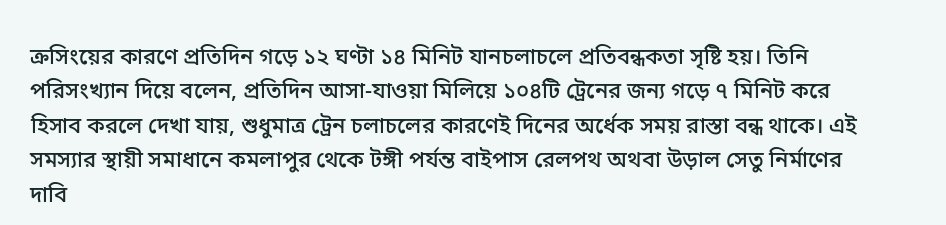ক্রসিংয়ের কারণে প্রতিদিন গড়ে ১২ ঘণ্টা ১৪ মিনিট যানচলাচলে প্রতিবন্ধকতা সৃষ্টি হয়। তিনি পরিসংখ্যান দিয়ে বলেন, প্রতিদিন আসা-যাওয়া মিলিয়ে ১০৪টি ট্রেনের জন্য গড়ে ৭ মিনিট করে হিসাব করলে দেখা যায়, শুধুমাত্র ট্রেন চলাচলের কারণেই দিনের অর্ধেক সময় রাস্তা বন্ধ থাকে। এই সমস্যার স্থায়ী সমাধানে কমলাপুর থেকে টঙ্গী পর্যন্ত বাইপাস রেলপথ অথবা উড়াল সেতু নির্মাণের দাবি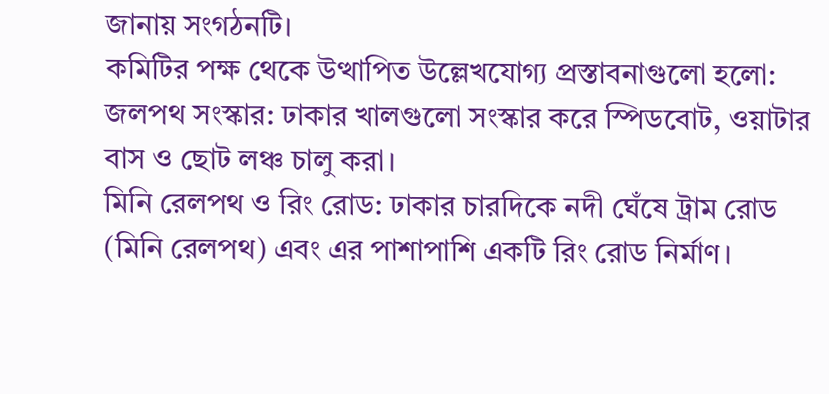জানায় সংগঠনটি।
কমিটির পক্ষ থেকে উত্থাপিত উল্লেখযোগ্য প্রস্তাবনাগুলো হলো:
জলপথ সংস্কার: ঢাকার খালগুলো সংস্কার করে স্পিডবোট, ওয়াটার বাস ও ছোট লঞ্চ চালু করা।
মিনি রেলপথ ও রিং রোড: ঢাকার চারদিকে নদী ঘেঁষে ট্রাম রোড (মিনি রেলপথ) এবং এর পাশাপাশি একটি রিং রোড নির্মাণ।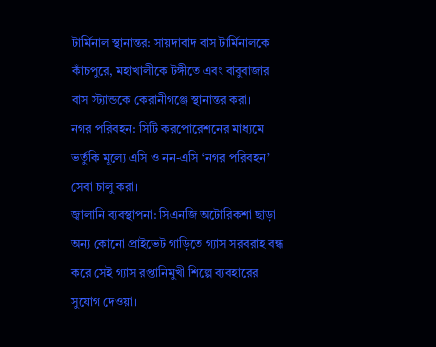টার্মিনাল স্থানান্তর: সায়দাবাদ বাস টার্মিনালকে কাঁচপুরে, মহাখালীকে টঙ্গীতে এবং বাবুবাজার বাস স্ট্যান্ডকে কেরানীগঞ্জে স্থানান্তর করা।
নগর পরিবহন: সিটি করপোরেশনের মাধ্যমে ভর্তুকি মূল্যে এসি ও নন-এসি ‘নগর পরিবহন’ সেবা চালু করা।
জ্বালানি ব্যবস্থাপনা: সিএনজি অটোরিকশা ছাড়া অন্য কোনো প্রাইভেট গাড়িতে গ্যাস সরবরাহ বন্ধ করে সেই গ্যাস রপ্তানিমুখী শিল্পে ব্যবহারের সুযোগ দেওয়া।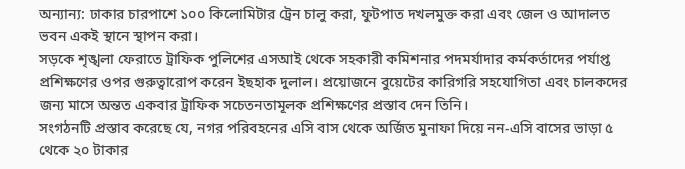অন্যান্য: ঢাকার চারপাশে ১০০ কিলোমিটার ট্রেন চালু করা, ফুটপাত দখলমুক্ত করা এবং জেল ও আদালত ভবন একই স্থানে স্থাপন করা।
সড়কে শৃঙ্খলা ফেরাতে ট্রাফিক পুলিশের এসআই থেকে সহকারী কমিশনার পদমর্যাদার কর্মকর্তাদের পর্যাপ্ত প্রশিক্ষণের ওপর গুরুত্বারোপ করেন ইছহাক দুলাল। প্রয়োজনে বুয়েটের কারিগরি সহযোগিতা এবং চালকদের জন্য মাসে অন্তত একবার ট্রাফিক সচেতনতামূলক প্রশিক্ষণের প্রস্তাব দেন তিনি।
সংগঠনটি প্রস্তাব করেছে যে, নগর পরিবহনের এসি বাস থেকে অর্জিত মুনাফা দিয়ে নন-এসি বাসের ভাড়া ৫ থেকে ২০ টাকার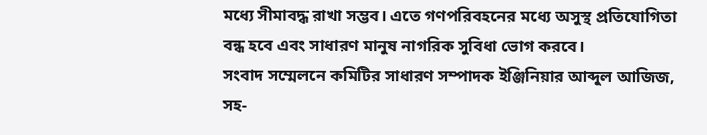মধ্যে সীমাবদ্ধ রাখা সম্ভব। এতে গণপরিবহনের মধ্যে অসুস্থ প্রতিযোগিতা বন্ধ হবে এবং সাধারণ মানুষ নাগরিক সুবিধা ভোগ করবে।
সংবাদ সম্মেলনে কমিটির সাধারণ সম্পাদক ইঞ্জিনিয়ার আব্দুল আজিজ, সহ-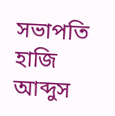সভাপতি হাজি আব্দুস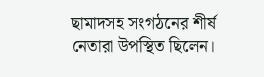ছামাদসহ সংগঠনের শীর্ষ নেতারা উপস্থিত ছিলেন।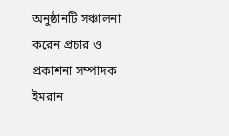অনুষ্ঠানটি সঞ্চালনা করেন প্রচার ও প্রকাশনা সম্পাদক ইমরান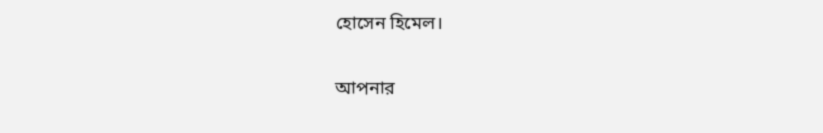হোসেন হিমেল।

আপনার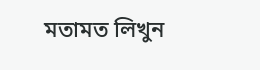মতামত লিখুন